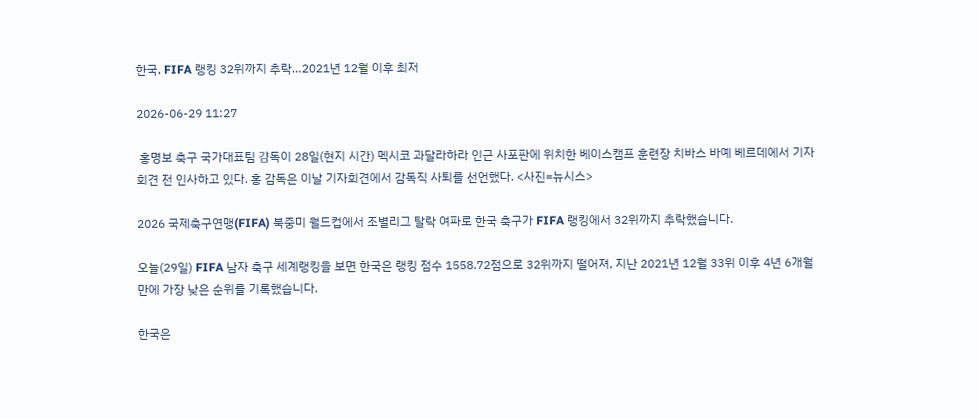한국, FIFA 랭킹 32위까지 추락…2021년 12월 이후 최저

2026-06-29 11:27

 홍명보 축구 국가대표팀 걈독이 28일(현지 시간) 멕시코 과달라하라 인근 사포판에 위치한 베이스캠프 훈련장 치바스 바예 베르데에서 기자회견 전 인사하고 있다. 홍 감독은 이날 기자회견에서 감독직 사퇴를 선언했다. <사진=뉴시스>

2026 국제축구연맹(FIFA) 북중미 월드컵에서 조별리그 탈락 여파로 한국 축구가 FIFA 랭킹에서 32위까지 추락했습니다.

오늘(29일) FIFA 남자 축구 세계랭킹을 보면 한국은 랭킹 점수 1558.72점으로 32위까지 떨어져, 지난 2021년 12월 33위 이후 4년 6개월 만에 가장 낮은 순위를 기록했습니다.

한국은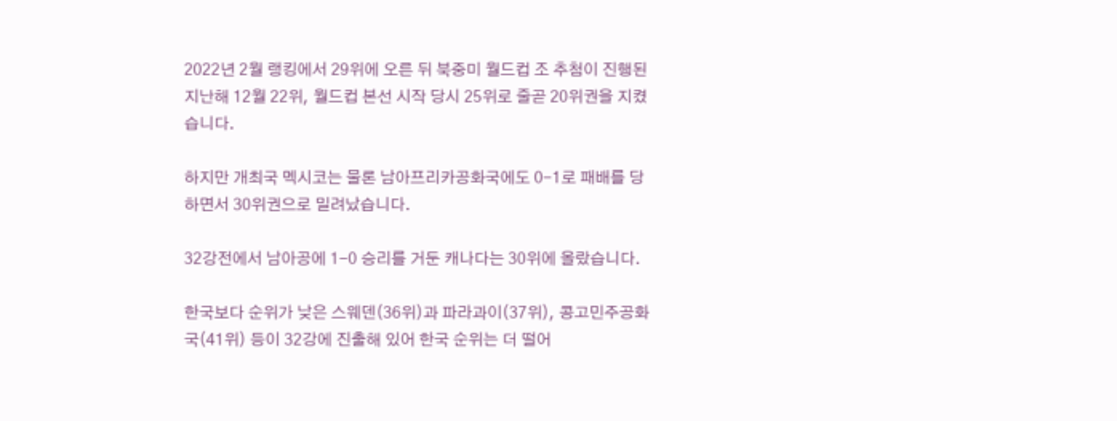2022년 2월 랭킹에서 29위에 오른 뒤 북중미 월드컵 조 추첨이 진행된 지난해 12월 22위, 월드컵 본선 시작 당시 25위로 줄곧 20위권을 지켰습니다.

하지만 개최국 멕시코는 물론 남아프리카공화국에도 0-1로 패배를 당하면서 30위권으로 밀려났습니다.

32강전에서 남아공에 1-0 승리를 거둔 캐나다는 30위에 올랐습니다.

한국보다 순위가 낮은 스웨덴(36위)과 파라과이(37위), 콩고민주공화국(41위) 등이 32강에 진출해 있어 한국 순위는 더 떨어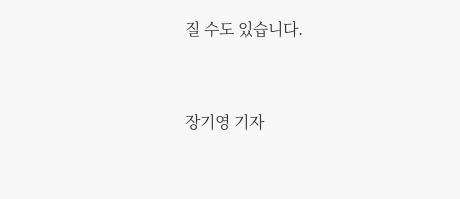질 수도 있습니다.


장기영 기자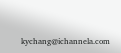kychang@ichannela.com